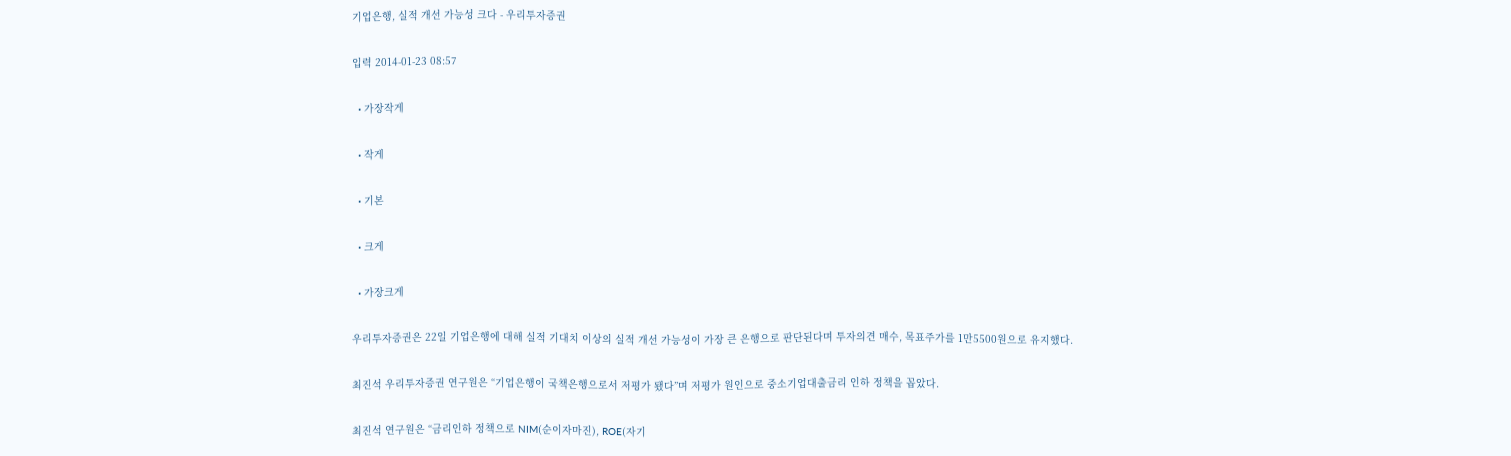기업은행, 실적 개선 가능성 크다 - 우리투자증권

입력 2014-01-23 08:57

  • 가장작게

  • 작게

  • 기본

  • 크게

  • 가장크게

우리투자증권은 22일 기업은행에 대해 실적 기대치 이상의 실적 개선 가능성이 가장 큰 은행으로 판단된다며 투자의견 매수, 목표주가를 1만5500원으로 유지했다.

최진석 우리투자증권 연구원은 “기업은행이 국책은행으로서 저평가 됐다”며 저평가 원인으로 중소기업대출금리 인하 정책을 꼽았다.

최진석 연구원은 “금리인하 정책으로 NIM(순이자마진), ROE(자기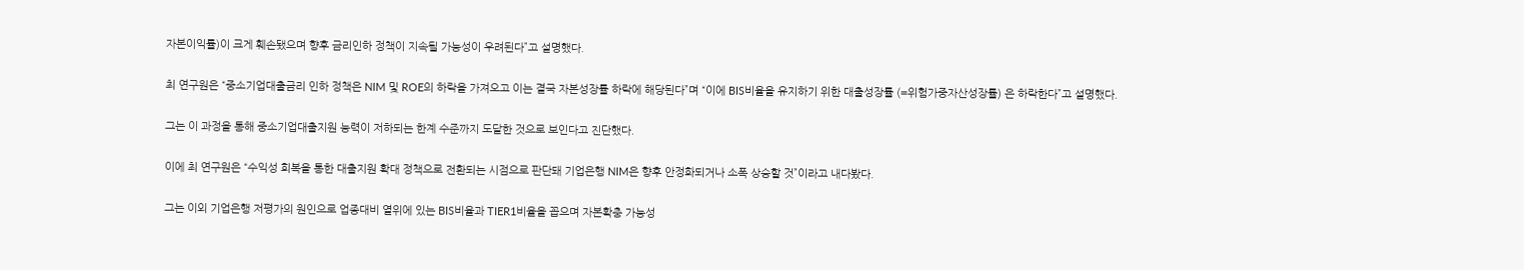자본이익률)이 크게 훼손됐으며 향후 금리인하 정책이 지속될 가능성이 우려된다”고 설명했다.

최 연구원은 “중소기업대출금리 인하 정책은 NIM 및 ROE의 하락을 가져오고 이는 결국 자본성장률 하락에 해당된다”며 “이에 BIS비율을 유지하기 위한 대출성장률 (=위험가중자산성장률) 은 하락한다”고 설명했다.

그는 이 과정을 통해 중소기업대출지원 능력이 저하되는 한계 수준까지 도달한 것으로 보인다고 진단했다.

이에 최 연구원은 “수익성 회복을 통한 대출지원 확대 정책으로 전환되는 시점으로 판단돼 기업은행 NIM은 향후 안정화되거나 소폭 상승할 것”이라고 내다봤다.

그는 이외 기업은행 저평가의 원인으로 업종대비 열위에 있는 BIS비율과 TIER1비율을 꼽으며 자본확충 가능성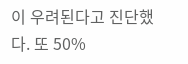이 우려된다고 진단했다. 또 50%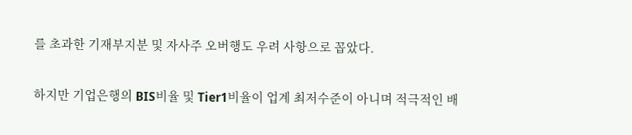를 초과한 기재부지분 및 자사주 오버행도 우려 사항으로 꼽았다.

하지만 기업은행의 BIS비율 및 Tier1비율이 업계 최저수준이 아니며 적극적인 배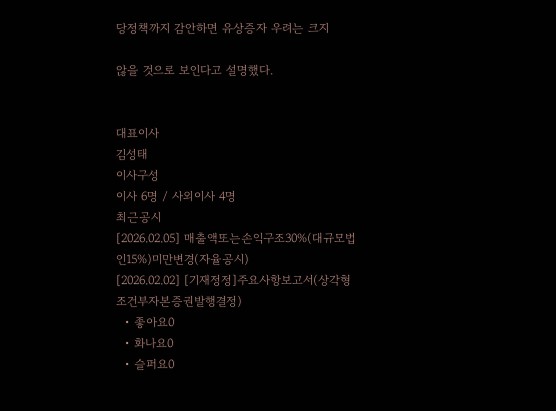당정책까지 감안하면 유상증자 우려는 크지

않을 것으로 보인다고 설명했다.


대표이사
김성태
이사구성
이사 6명 / 사외이사 4명
최근공시
[2026.02.05] 매출액또는손익구조30%(대규모법인15%)미만변경(자율공시)
[2026.02.02] [기재정정]주요사항보고서(상각형조건부자본증권발행결정)
  • 좋아요0
  • 화나요0
  • 슬퍼요0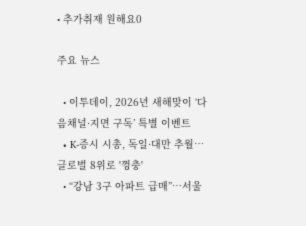• 추가취재 원해요0

주요 뉴스

  • 이투데이, 2026년 새해맞이 ‘다음채널·지면 구독’ 특별 이벤트
  • K-증시 시총, 독일·대만 추월…글로벌 8위로 '껑충'
  • “강남 3구 아파트 급매”…서울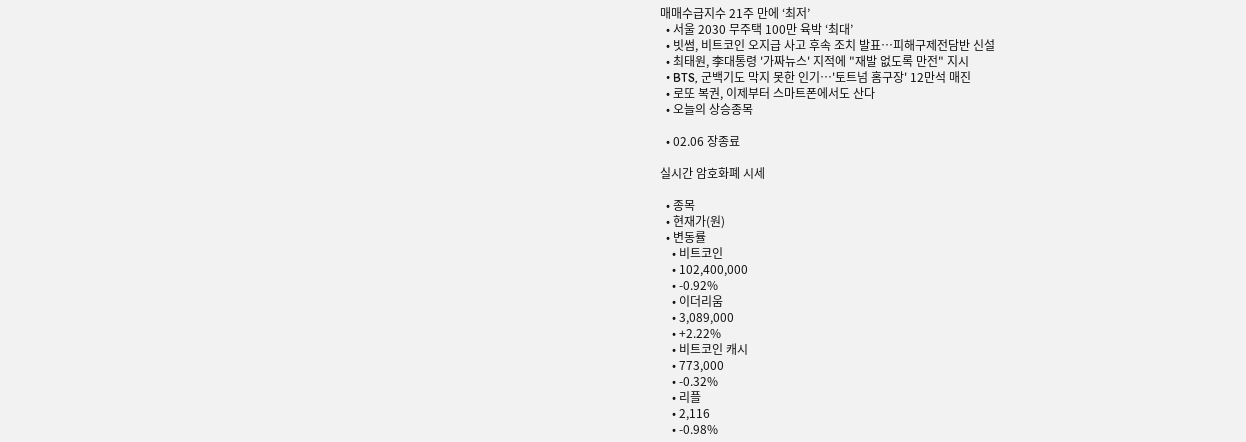매매수급지수 21주 만에 ‘최저’
  • 서울 2030 무주택 100만 육박 ‘최대’
  • 빗썸, 비트코인 오지급 사고 후속 조치 발표…피해구제전담반 신설
  • 최태원, 李대통령 '가짜뉴스' 지적에 "재발 없도록 만전" 지시
  • BTS, 군백기도 막지 못한 인기⋯'토트넘 홈구장' 12만석 매진
  • 로또 복권, 이제부터 스마트폰에서도 산다
  • 오늘의 상승종목

  • 02.06 장종료

실시간 암호화폐 시세

  • 종목
  • 현재가(원)
  • 변동률
    • 비트코인
    • 102,400,000
    • -0.92%
    • 이더리움
    • 3,089,000
    • +2.22%
    • 비트코인 캐시
    • 773,000
    • -0.32%
    • 리플
    • 2,116
    • -0.98%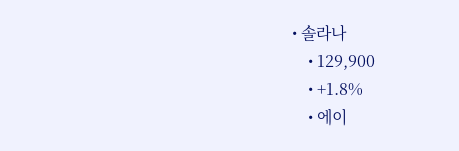• 솔라나
    • 129,900
    • +1.8%
    • 에이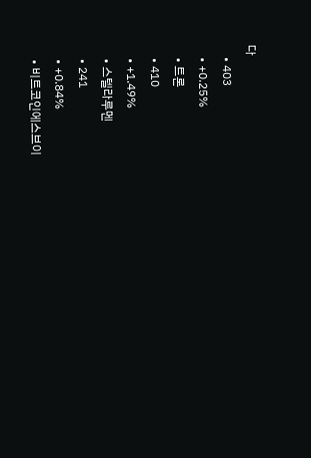다
    • 403
    • +0.25%
    • 트론
    • 410
    • +1.49%
    • 스텔라루멘
    • 241
    • +0.84%
    • 비트코인에스브이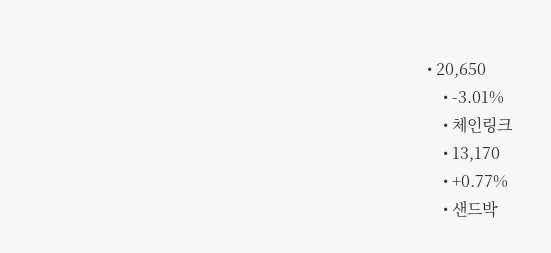• 20,650
    • -3.01%
    • 체인링크
    • 13,170
    • +0.77%
    • 샌드박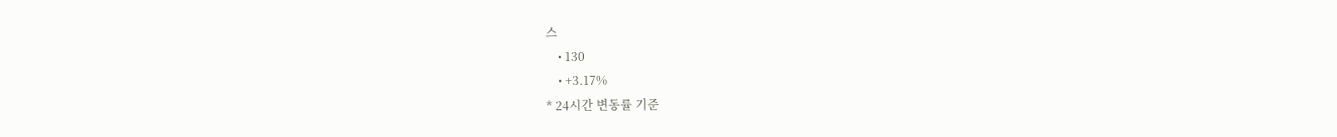스
    • 130
    • +3.17%
* 24시간 변동률 기준